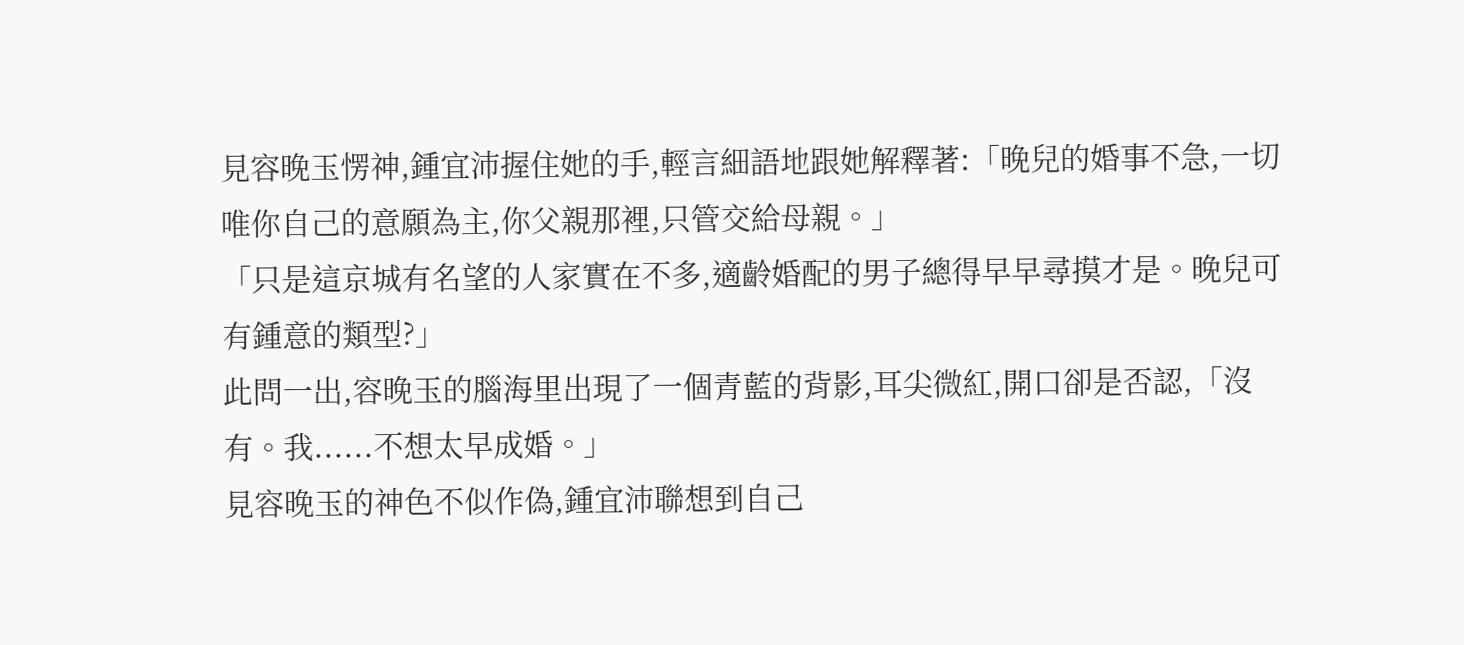見容晚玉愣神,鍾宜沛握住她的手,輕言細語地跟她解釋著:「晚兒的婚事不急,一切唯你自己的意願為主,你父親那裡,只管交給母親。」
「只是這京城有名望的人家實在不多,適齡婚配的男子總得早早尋摸才是。晚兒可有鍾意的類型?」
此問一出,容晚玉的腦海里出現了一個青藍的背影,耳尖微紅,開口卻是否認,「沒有。我......不想太早成婚。」
見容晚玉的神色不似作偽,鍾宜沛聯想到自己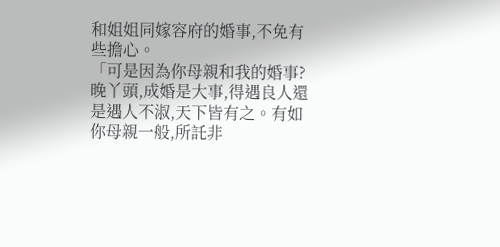和姐姐同嫁容府的婚事,不免有些擔心。
「可是因為你母親和我的婚事?晚丫頭,成婚是大事,得遇良人還是遇人不淑,天下皆有之。有如你母親一般,所託非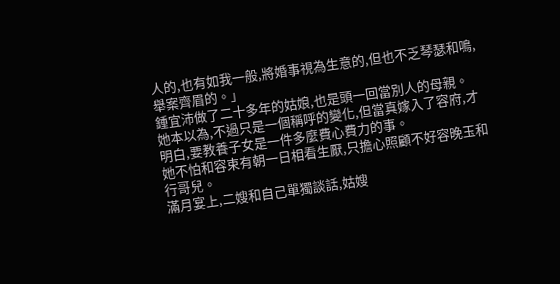人的,也有如我一般,將婚事視為生意的,但也不乏琴瑟和鳴,舉案齊眉的。」
鍾宜沛做了二十多年的姑娘,也是頭一回當別人的母親。
她本以為,不過只是一個稱呼的變化,但當真嫁入了容府,才明白,要教養子女是一件多麼費心費力的事。
她不怕和容束有朝一日相看生厭,只擔心照顧不好容晚玉和行哥兒。
滿月宴上,二嫂和自己單獨談話,姑嫂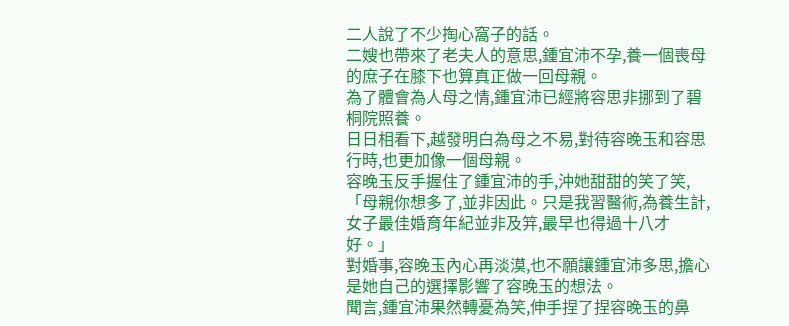二人說了不少掏心窩子的話。
二嫂也帶來了老夫人的意思,鍾宜沛不孕,養一個喪母的庶子在膝下也算真正做一回母親。
為了體會為人母之情,鍾宜沛已經將容思非挪到了碧桐院照養。
日日相看下,越發明白為母之不易,對待容晚玉和容思行時,也更加像一個母親。
容晚玉反手握住了鍾宜沛的手,沖她甜甜的笑了笑,「母親你想多了,並非因此。只是我習醫術,為養生計,女子最佳婚育年紀並非及笄,最早也得過十八才好。」
對婚事,容晚玉內心再淡漠,也不願讓鍾宜沛多思,擔心是她自己的選擇影響了容晚玉的想法。
聞言,鍾宜沛果然轉憂為笑,伸手捏了捏容晚玉的鼻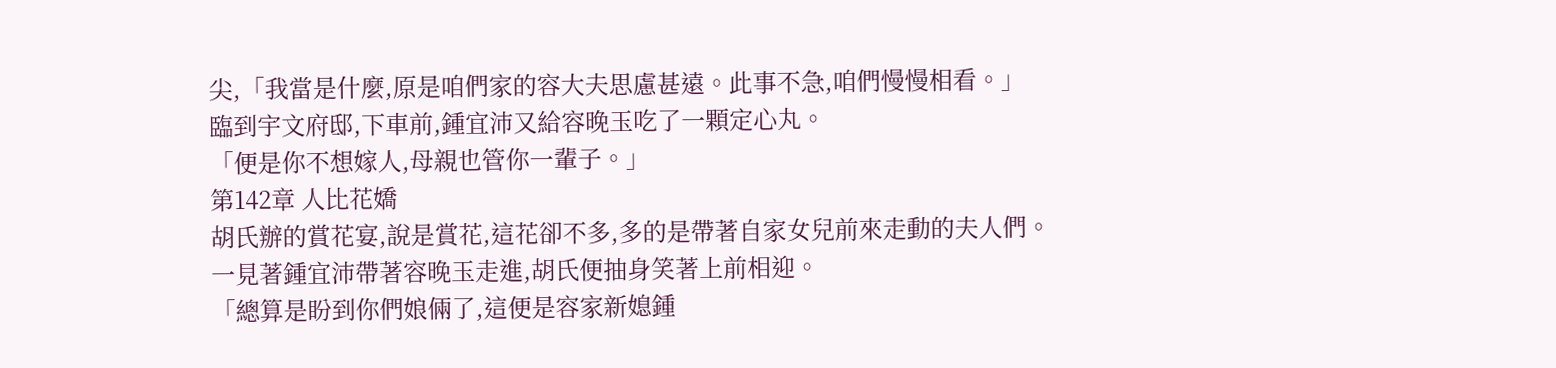尖,「我當是什麼,原是咱們家的容大夫思慮甚遠。此事不急,咱們慢慢相看。」
臨到宇文府邸,下車前,鍾宜沛又給容晚玉吃了一顆定心丸。
「便是你不想嫁人,母親也管你一輩子。」
第142章 人比花嬌
胡氏辦的賞花宴,說是賞花,這花卻不多,多的是帶著自家女兒前來走動的夫人們。
一見著鍾宜沛帶著容晚玉走進,胡氏便抽身笑著上前相迎。
「總算是盼到你們娘倆了,這便是容家新媳鍾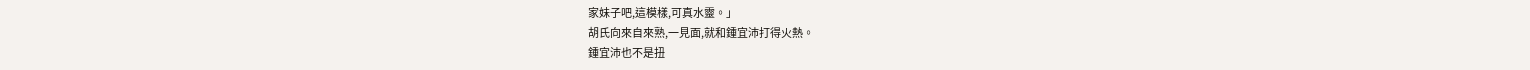家妹子吧,這模樣,可真水靈。」
胡氏向來自來熟,一見面,就和鍾宜沛打得火熱。
鍾宜沛也不是扭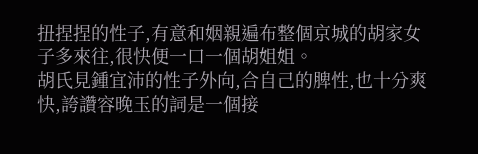扭捏捏的性子,有意和姻親遍布整個京城的胡家女子多來往,很快便一口一個胡姐姐。
胡氏見鍾宜沛的性子外向,合自己的脾性,也十分爽快,誇讚容晚玉的詞是一個接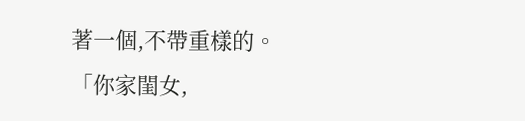著一個,不帶重樣的。
「你家閨女,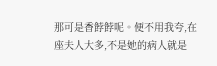那可是香餑餑呢。便不用我夸,在座夫人大多,不是她的病人就是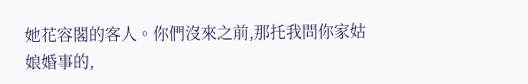她花容閣的客人。你們沒來之前,那托我問你家姑娘婚事的,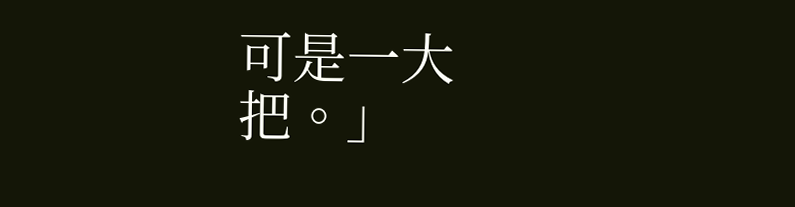可是一大把。」